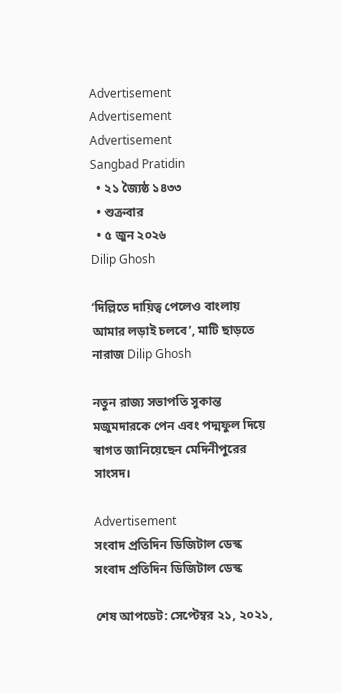Advertisement
Advertisement
Advertisement
Sangbad Pratidin
  • ২১ জ্যৈষ্ঠ ১৪৩৩
  • শুক্রবার
  • ৫ জুন ২০২৬
Dilip Ghosh

‘দিল্লিতে দায়িত্ব পেলেও বাংলায় আমার লড়াই চলবে’, মাটি ছাড়তে নারাজ Dilip Ghosh

নতুন রাজ্য সভাপতি সুকান্ত মজুমদারকে পেন এবং পদ্মফুল দিয়ে স্বাগত জানিয়েছেন মেদিনীপুরের সাংসদ।

Advertisement
সংবাদ প্রতিদিন ডিজিটাল ডেস্ক
সংবাদ প্রতিদিন ডিজিটাল ডেস্ক

শেষ আপডেট: সেপ্টেম্বর ২১, ২০২১,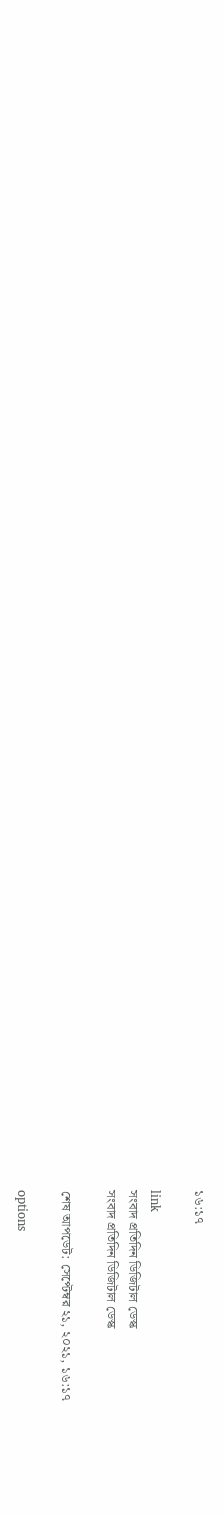১৬:১৭

link
সংবাদ প্রতিদিন ডিজিটাল ডেস্ক
সংবাদ প্রতিদিন ডিজিটাল ডেস্ক

শেষ আপডেট: সেপ্টেম্বর ২১, ২০২১, ১৬:১৭

options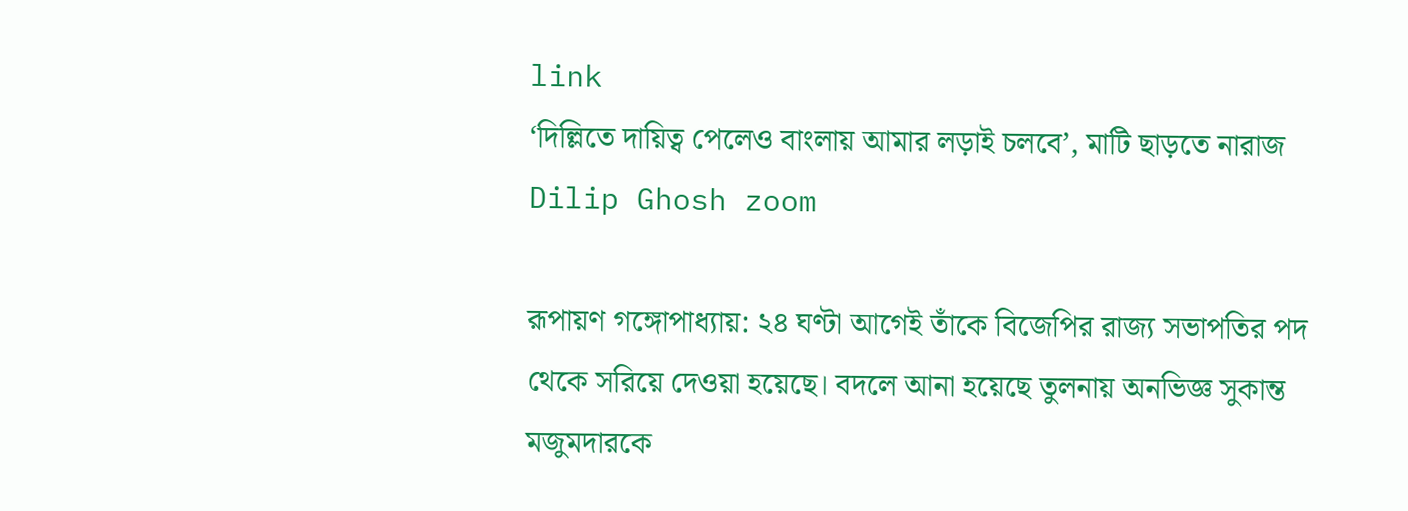link
‘দিল্লিতে দায়িত্ব পেলেও বাংলায় আমার লড়াই চলবে’, মাটি ছাড়তে নারাজ Dilip Ghosh zoom

রূপায়ণ গঙ্গোপাধ্যায়: ২৪ ঘণ্টা আগেই তাঁকে বিজেপির রাজ্য সভাপতির পদ থেকে সরিয়ে দেওয়া হয়েছে। বদলে আনা হয়েছে তুলনায় অনভিজ্ঞ সুকান্ত মজুমদারকে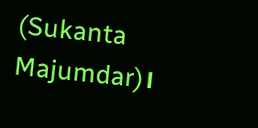(Sukanta Majumdar)।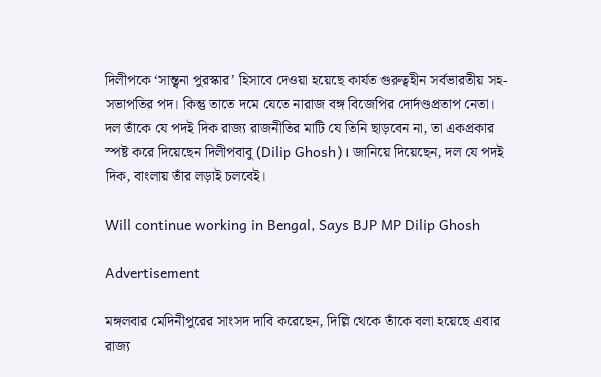দিলীপকে ‘সান্ত্বনা পুরস্কার’ হিসাবে দেওয়া হয়েছে কার্যত গুরুত্বহীন সর্বভারতীয় সহ-সভাপতির পদ। কিন্তু তাতে দমে যেতে নারাজ বঙ্গ বিজেপির দোর্দণ্ডপ্রতাপ নেতা। দল তাঁকে যে পদই দিক রাজ্য রাজনীতির মাটি যে তিনি ছাড়বেন না, তা একপ্রকার স্পষ্ট করে দিয়েছেন দিলীপবাবু (Dilip Ghosh)। জানিয়ে দিয়েছেন, দল যে পদই দিক, বাংলায় তাঁর লড়াই চলবেই।

Will continue working in Bengal, Says BJP MP Dilip Ghosh

Advertisement

মঙ্গলবার মেদিনীপুরের সাংসদ দাবি করেছেন, দিল্লি থেকে তাঁকে বলা হয়েছে এবার রাজ্য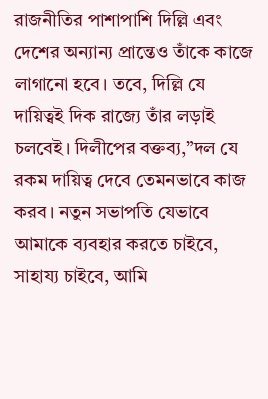রাজনীতির পাশাপাশি দিল্লি এবং দেশের অন্যান্য প্রান্তেও তাঁকে কাজে লাগানো হবে। তবে, দিল্লি যে দায়িত্বই দিক রাজ্যে তাঁর লড়াই চলবেই। দিলীপের বক্তব্য,”দল যে রকম দায়িত্ব দেবে তেমনভাবে কাজ করব। নতুন সভাপতি যেভাবে আমাকে ব্যবহার করতে চাইবে, সাহায্য চাইবে, আমি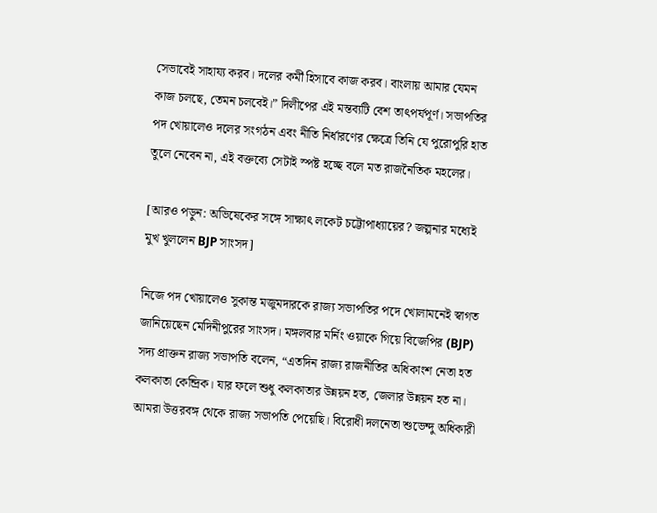সেভাবেই সাহায্য করব। দলের কর্মী হিসাবে কাজ করব। বাংলায় আমার যেমন কাজ চলছে, তেমন চলবেই।” দিলীপের এই মন্তব্যটি বেশ তাৎপর্যপূর্ণ। সভাপতির পদ খোয়ালেও দলের সংগঠন এবং নীতি নির্ধারণের ক্ষেত্রে তিনি যে পুরোপুরি হাত তুলে নেবেন না, এই বক্তব্যে সেটাই স্পষ্ট হচ্ছে বলে মত রাজনৈতিক মহলের।

[আরও পড়ুন: অভিষেকের সঙ্গে সাক্ষাৎ লকেট চট্টোপাধ্যায়ের? জল্পনার মধ্যেই মুখ খুললেন BJP সাংসদ]

নিজে পদ খোয়ালেও সুকান্ত মজুমদারকে রাজ্য সভাপতির পদে খোলামনেই স্বাগত জানিয়েছেন মেদিনীপুরের সাংসদ। মঙ্গলবার মর্নিং ওয়াকে গিয়ে বিজেপির (BJP) সদ্য প্রাক্তন রাজ্য সভাপতি বলেন, “এতদিন রাজ্য রাজনীতির অধিকাংশ নেতা হত কলকাতা কেন্দ্রিক। যার ফলে শুধু কলকাতার উন্নয়ন হত, জেলার উন্নয়ন হত না। আমরা উত্তরবঙ্গ থেকে রাজ্য সভাপতি পেয়েছি। বিরোধী দলনেতা শুভেন্দু অধিকারী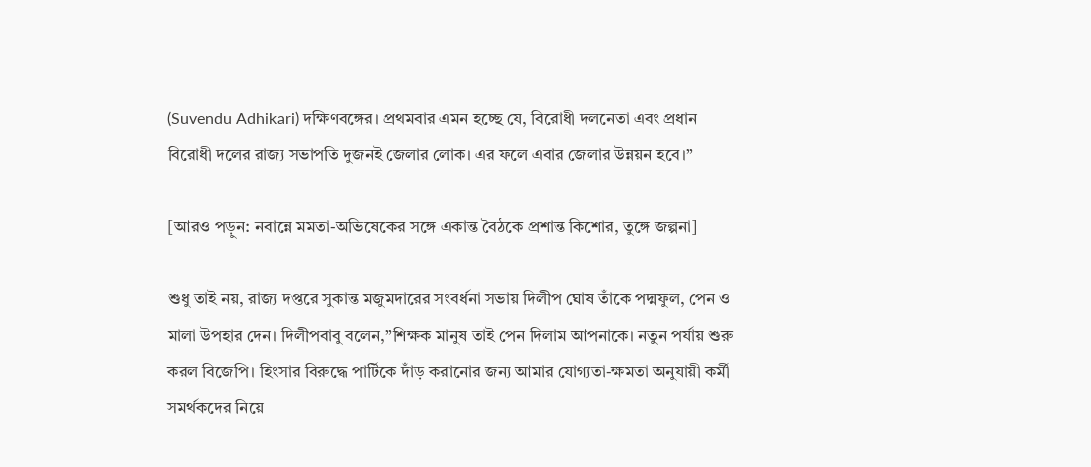(Suvendu Adhikari) দক্ষিণবঙ্গের। প্রথমবার এমন হচ্ছে যে, বিরোধী দলনেতা এবং প্রধান বিরোধী দলের রাজ্য সভাপতি দুজনই জেলার লোক। এর ফলে এবার জেলার উন্নয়ন হবে।”

[আরও পড়ুন: নবান্নে মমতা-অভিষেকের সঙ্গে একান্ত বৈঠকে প্রশান্ত কিশোর, তুঙ্গে জল্পনা]

শুধু তাই নয়, রাজ্য দপ্তরে সুকান্ত মজুমদারের সংবর্ধনা সভায় দিলীপ ঘোষ তাঁকে পদ্মফুল, পেন ও মালা উপহার দেন। দিলীপবাবু বলেন,”শিক্ষক মানুষ তাই পেন দিলাম আপনাকে। নতুন পর্যায় শুরু করল বিজেপি। হিংসার বিরুদ্ধে পার্টিকে দাঁড় করানোর জন্য আমার যোগ্যতা-ক্ষমতা অনুযায়ী কর্মী সমর্থকদের নিয়ে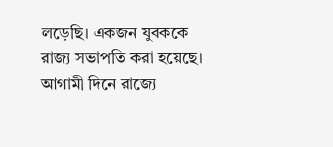লড়েছি। একজন যুবককে রাজ্য সভাপতি করা হয়েছে। আগামী দিনে রাজ্যে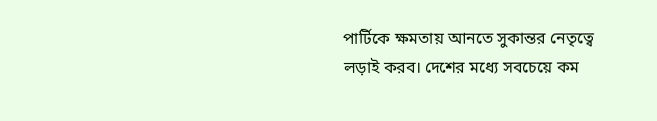পার্টিকে ক্ষমতায় আনতে সুকান্তর নেতৃত্বে লড়াই করব। দেশের মধ্যে সবচেয়ে কম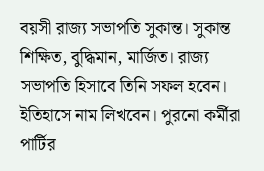বয়সী রাজ্য সভাপতি সুকান্ত। সুকান্ত শিক্ষিত, বুদ্ধিমান, মার্জিত। রাজ্য সভাপতি হিসাবে তিনি সফল হবেন। ইতিহাসে নাম লিখবেন। পুরনো কর্মীরা পার্টির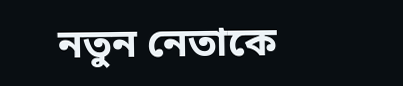নতুন নেতাকে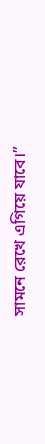সামনে রেখে এগিয়ে যাবে।”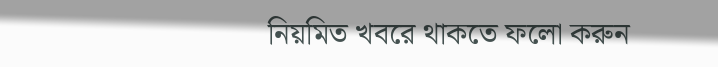নিয়মিত খবরে থাকতে ফলো করুন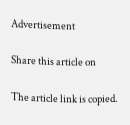Advertisement

Share this article on

The article link is copied.